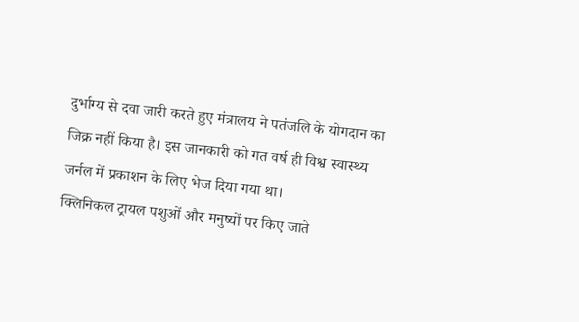दुर्भाग्य से दवा जारी करते हुए मंत्रालय ने पतंजलि के योगदान का जिक्र नहीं किया है। इस जानकारी को गत वर्ष ही विश्व स्वास्थ्य जर्नल में प्रकाशन के लिए भेज दिया गया था।
क्लिनिकल ट्रायल पशुओं और मनुष्यों पर किए जाते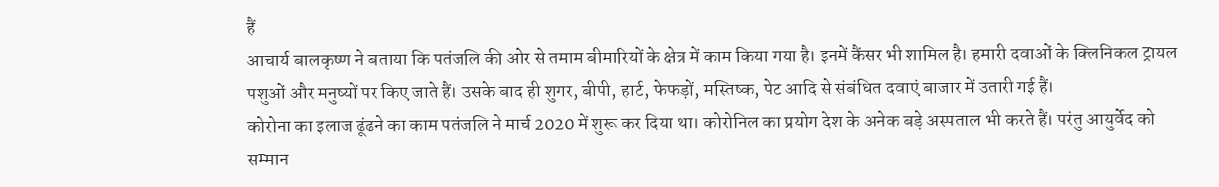हैं
आचार्य बालकृष्ण ने बताया कि पतंजलि की ओर से तमाम बीमारियों के क्षेत्र में काम किया गया है। इनमें कैंसर भी शामिल है। हमारी दवाओं के क्लिनिकल ट्रायल पशुओं और मनुष्यों पर किए जाते हैं। उसके बाद ही शुगर, बीपी, हार्ट, फेफड़ों, मस्तिष्क, पेट आदि से संबंधित दवाएं बाजार में उतारी गई हैं।
कोरोना का इलाज ढूंढने का काम पतंजलि ने मार्च 2020 में शुरू कर दिया था। कोरोनिल का प्रयोग देश के अनेक बड़े अस्पताल भी करते हैं। परंतु आयुर्वेद को सम्मान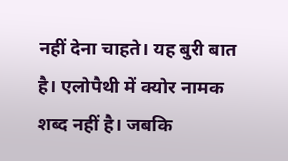नहीं देना चाहते। यह बुरी बात है। एलोपैथी में क्योर नामक शब्द नहीं है। जबकि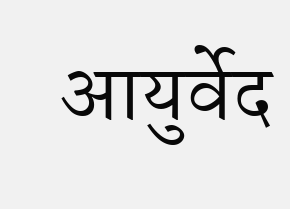आयुर्वेद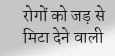रोगों को जड़ से मिटा देने वाली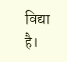विद्या है।